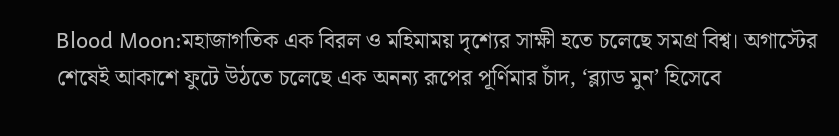Blood Moon:মহাজাগতিক এক বিরল ও মহিমাময় দৃশ্যের সাক্ষী হতে চলেছে সমগ্র বিশ্ব। অগাস্টের শেষেই আকাশে ফুটে উঠতে চলেছে এক অনন্য রূপের পূর্ণিমার চাঁদ, ‘ব্ল্যাড মুন’ হিসেবে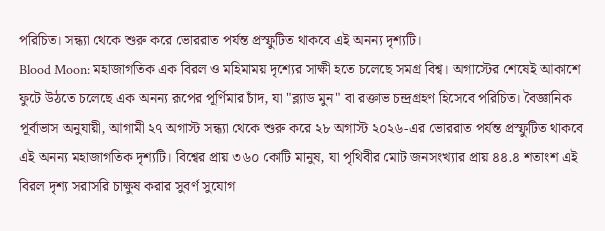পরিচিত। সন্ধ্যা থেকে শুরু করে ভোররাত পর্যন্ত প্রস্ফুটিত থাকবে এই অনন্য দৃশ্যটি।
Blood Moon: মহাজাগতিক এক বিরল ও মহিমাময় দৃশ্যের সাক্ষী হতে চলেছে সমগ্র বিশ্ব। অগাস্টের শেষেই আকাশে ফুটে উঠতে চলেছে এক অনন্য রূপের পূর্ণিমার চাঁদ, যা "ব্ল্যাড মুন" বা রক্তাভ চন্দ্রগ্রহণ হিসেবে পরিচিত। বৈজ্ঞানিক পূর্বাভাস অনুযায়ী, আগামী ২৭ অগাস্ট সন্ধ্যা থেকে শুরু করে ২৮ অগাস্ট ২০২৬-এর ভোররাত পর্যন্ত প্রস্ফুটিত থাকবে এই অনন্য মহাজাগতিক দৃশ্যটি। বিশ্বের প্রায় ৩৬০ কোটি মানুষ, যা পৃথিবীর মোট জনসংখ্যার প্রায় ৪৪.৪ শতাংশ এই বিরল দৃশ্য সরাসরি চাক্ষুষ করার সুবর্ণ সুযোগ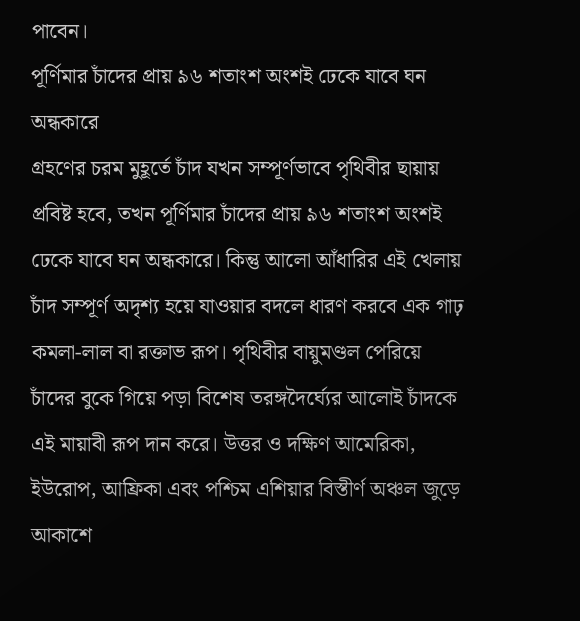পাবেন।
পূর্ণিমার চাঁদের প্রায় ৯৬ শতাংশ অংশই ঢেকে যাবে ঘন অন্ধকারে
গ্রহণের চরম মুহূর্তে চাঁদ যখন সম্পূর্ণভাবে পৃথিবীর ছায়ায় প্রবিষ্ট হবে, তখন পূর্ণিমার চাঁদের প্রায় ৯৬ শতাংশ অংশই ঢেকে যাবে ঘন অন্ধকারে। কিন্তু আলো আঁধারির এই খেলায় চাঁদ সম্পূর্ণ অদৃশ্য হয়ে যাওয়ার বদলে ধারণ করবে এক গাঢ় কমলা-লাল বা রক্তাভ রূপ। পৃথিবীর বায়ুমণ্ডল পেরিয়ে চাঁদের বুকে গিয়ে পড়া বিশেষ তরঙ্গদৈর্ঘ্যের আলোই চাঁদকে এই মায়াবী রূপ দান করে। উত্তর ও দক্ষিণ আমেরিকা, ইউরোপ, আফ্রিকা এবং পশ্চিম এশিয়ার বিস্তীর্ণ অঞ্চল জুড়ে আকাশে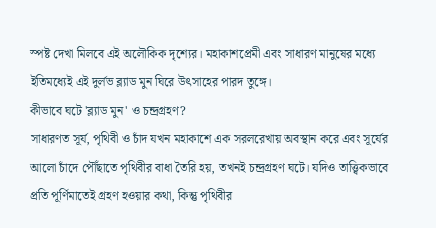স্পষ্ট দেখা মিলবে এই অলৌকিক দৃশ্যের। মহাকাশপ্রেমী এবং সাধারণ মানুষের মধ্যে ইতিমধ্যেই এই দুর্লভ ব্ল্যাড মুন ঘিরে উৎসাহের পারদ তুঙ্গে।
কীভাবে ঘটে 'ব্ল্যাড মুন' ও চন্দ্রগ্রহণ?
সাধারণত সূর্য, পৃথিবী ও চাঁদ যখন মহাকাশে এক সরলরেখায় অবস্থান করে এবং সূর্যের আলো চাঁদে পৌঁছাতে পৃথিবীর বাধা তৈরি হয়, তখনই চন্দ্রগ্রহণ ঘটে। যদিও তাত্ত্বিকভাবে প্রতি পূর্ণিমাতেই গ্রহণ হওয়ার কথা, কিন্তু পৃথিবীর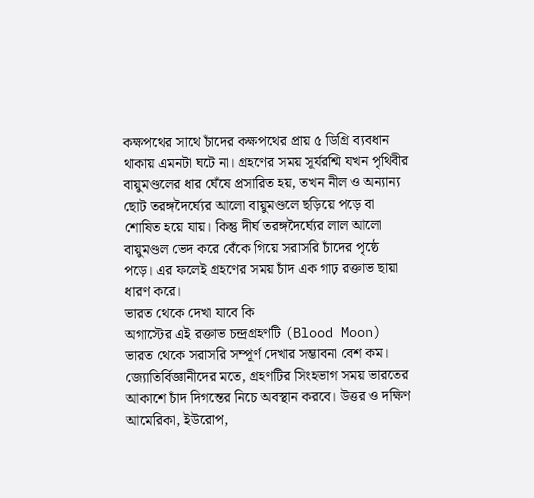কক্ষপথের সাথে চাঁদের কক্ষপথের প্রায় ৫ ডিগ্রি ব্যবধান থাকায় এমনটা ঘটে না। গ্রহণের সময় সূর্যরশ্মি যখন পৃথিবীর বায়ুমণ্ডলের ধার ঘেঁষে প্রসারিত হয়, তখন নীল ও অন্যান্য ছোট তরঙ্গদৈর্ঘ্যের আলো বায়ুমণ্ডলে ছড়িয়ে পড়ে বা শোষিত হয়ে যায়। কিন্তু দীর্ঘ তরঙ্গদৈর্ঘ্যের লাল আলো বায়ুমণ্ডল ভেদ করে বেঁকে গিয়ে সরাসরি চাঁদের পৃষ্ঠে পড়ে। এর ফলেই গ্রহণের সময় চাঁদ এক গাঢ় রক্তাভ ছায়া ধারণ করে।
ভারত থেকে দেখা যাবে কি
অগাস্টের এই রক্তাভ চন্দ্রগ্রহণটি (Blood Moon) ভারত থেকে সরাসরি সম্পূর্ণ দেখার সম্ভাবনা বেশ কম। জ্যোতির্বিজ্ঞানীদের মতে, গ্রহণটির সিংহভাগ সময় ভারতের আকাশে চাঁদ দিগন্তের নিচে অবস্থান করবে। উত্তর ও দক্ষিণ আমেরিকা, ইউরোপ,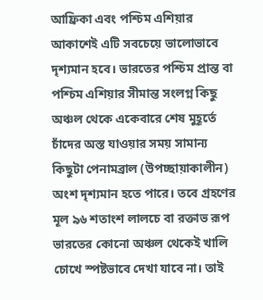আফ্রিকা এবং পশ্চিম এশিয়ার আকাশেই এটি সবচেয়ে ভালোভাবে দৃশ্যমান হবে। ভারতের পশ্চিম প্রান্ত বা পশ্চিম এশিয়ার সীমান্ত সংলগ্ন কিছু অঞ্চল থেকে একেবারে শেষ মুহূর্তে চাঁদের অস্ত যাওয়ার সময় সামান্য কিছুটা পেনামব্রাল (উপচ্ছায়াকালীন) অংশ দৃশ্যমান হতে পারে। তবে গ্রহণের মূল ৯৬ শতাংশ লালচে বা রক্তাভ রূপ ভারতের কোনো অঞ্চল থেকেই খালি চোখে স্পষ্টভাবে দেখা যাবে না। তাই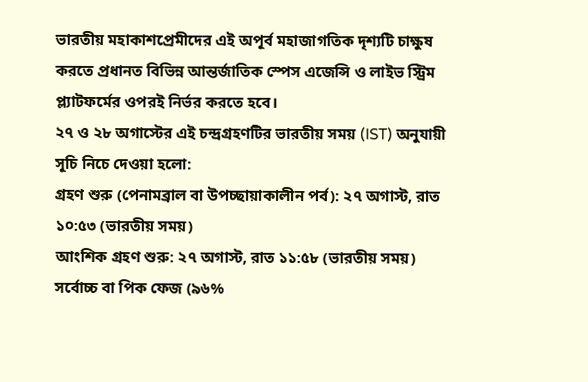ভারতীয় মহাকাশপ্রেমীদের এই অপূর্ব মহাজাগতিক দৃশ্যটি চাক্ষুষ করতে প্রধানত বিভিন্ন আন্তর্জাতিক স্পেস এজেন্সি ও লাইভ স্ট্রিম প্ল্যাটফর্মের ওপরই নির্ভর করতে হবে।
২৭ ও ২৮ অগাস্টের এই চন্দ্রগ্রহণটির ভারতীয় সময় (IST) অনুযায়ী সূচি নিচে দেওয়া হলো:
গ্রহণ শুরু (পেনামব্রাল বা উপচ্ছায়াকালীন পর্ব): ২৭ অগাস্ট, রাত ১০:৫৩ (ভারতীয় সময়)
আংশিক গ্রহণ শুরু: ২৭ অগাস্ট, রাত ১১:৫৮ (ভারতীয় সময়)
সর্বোচ্চ বা পিক ফেজ (৯৬%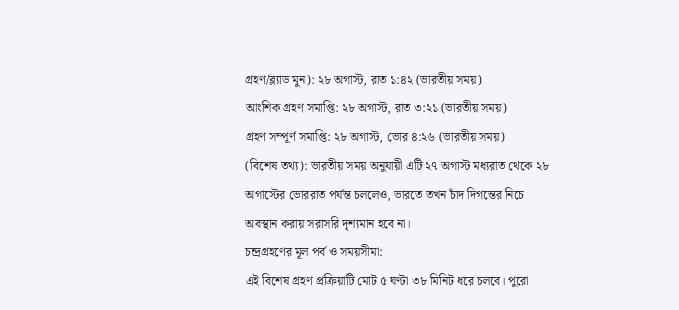গ্রহণ/ব্ল্যাড মুন): ২৮ অগাস্ট, রাত ১:৪২ (ভারতীয় সময়)
আংশিক গ্রহণ সমাপ্তি: ২৮ অগাস্ট, রাত ৩:২১ (ভারতীয় সময়)
গ্রহণ সম্পূর্ণ সমাপ্তি: ২৮ অগাস্ট, ভোর ৪:২৬ (ভারতীয় সময়)
(বিশেষ তথ্য): ভারতীয় সময় অনুযায়ী এটি ২৭ অগাস্ট মধ্যরাত থেকে ২৮ অগাস্টের ভোররাত পর্যন্ত চললেও, ভারতে তখন চাঁদ দিগন্তের নিচে অবস্থান করায় সরাসরি দৃশ্যমান হবে না।
চন্দ্রগ্রহণের মূল পর্ব ও সময়সীমা:
এই বিশেষ গ্রহণ প্রক্রিয়াটি মোট ৫ ঘণ্টা ৩৮ মিনিট ধরে চলবে। পুরো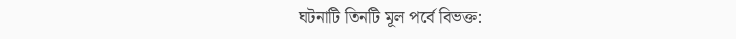ঘটনাটি তিনটি মূল পর্বে বিভক্ত: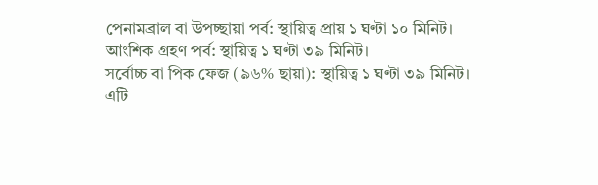পেনামব্রাল বা উপচ্ছায়া পর্ব: স্থায়িত্ব প্রায় ১ ঘণ্টা ১০ মিনিট।
আংশিক গ্রহণ পর্ব: স্থায়িত্ব ১ ঘণ্টা ৩৯ মিনিট।
সর্বোচ্চ বা পিক ফেজ (৯৬% ছায়া): স্থায়িত্ব ১ ঘণ্টা ৩৯ মিনিট।
এটি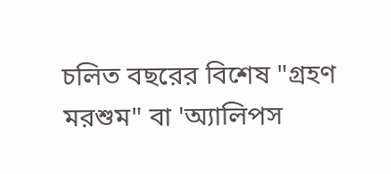চলিত বছরের বিশেষ "গ্রহণ মরশুম" বা 'অ্যালিপস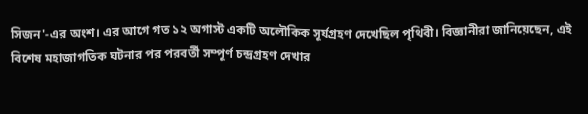সিজন'-এর অংশ। এর আগে গত ১২ অগাস্ট একটি অলৌকিক সূর্যগ্রহণ দেখেছিল পৃথিবী। বিজ্ঞানীরা জানিয়েছেন, এই বিশেষ মহাজাগতিক ঘটনার পর পরবর্তী সম্পূর্ণ চন্দ্রগ্রহণ দেখার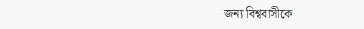জন্য বিশ্ববাসীকে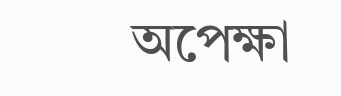অপেক্ষা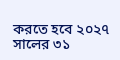করতে হবে ২০২৭ সালের ৩১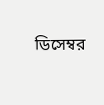ডিসেম্বর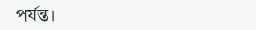পর্যন্ত।